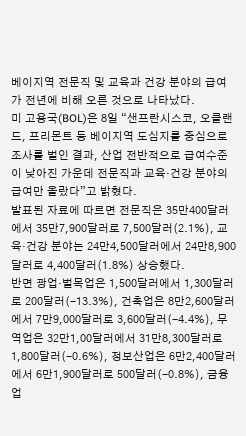베이지역 전문직 및 교육과 건강 분야의 급여가 전년에 비해 오른 것으로 나타났다.
미 고용국(BOL)은 8일 “샌프란시스코, 오클랜드, 프리몬트 등 베이지역 도심지를 중심으로 조사를 벌인 결과, 산업 전반적으로 급여수준이 낮아진 가운데 전문직과 교육·건강 분야의 급여만 올랐다”고 밝혔다.
발표된 자료에 따르면 전문직은 35만400달러에서 35만7,900달러로 7,500달러(2.1%), 교육·건강 분야는 24만4,500달러에서 24만8,900달러로 4,400달러(1.8%) 상승했다.
반면 광업·벌목업은 1,500달러에서 1,300달러로 200달러(-13.3%), 건축업은 8만2,600달러에서 7만9,000달러로 3,600달러(-4.4%), 무역업은 32만1,00달러에서 31만8,300달러로 1,800달러(-0.6%), 정보산업은 6만2,400달러에서 6만1,900달러로 500달러(-0.8%), 금융업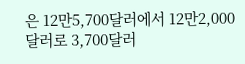은 12만5,700달러에서 12만2,000달러로 3,700달러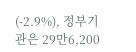(-2.9%), 정부기관은 29만6,200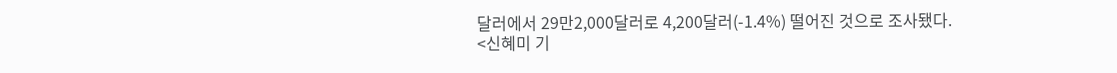달러에서 29만2,000달러로 4,200달러(-1.4%) 떨어진 것으로 조사됐다.
<신혜미 기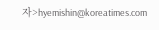자>hyemishin@koreatimes.com